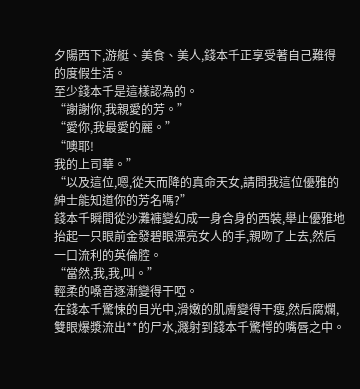夕陽西下,游艇、美食、美人,錢本千正享受著自己難得的度假生活。
至少錢本千是這樣認為的。
“謝謝你,我親愛的芳。”
“愛你,我最愛的麗。”
“噢耶!
我的上司華。”
“以及這位,嗯,從天而降的真命天女,請問我這位優雅的紳士能知道你的芳名嗎?”
錢本千瞬間從沙灘褲變幻成一身合身的西裝,舉止優雅地抬起一只眼前金發碧眼漂亮女人的手,親吻了上去,然后一口流利的英倫腔。
“當然,我,我,叫。”
輕柔的嗓音逐漸變得干啞。
在錢本千驚悚的目光中,滑嫩的肌膚變得干瘦,然后腐爛,雙眼爆漿流出**的尸水,濺射到錢本千驚愕的嘴唇之中。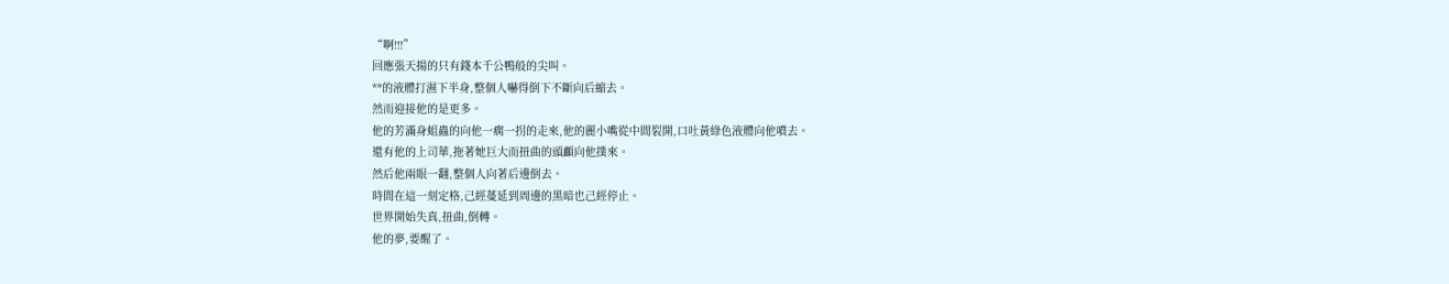“啊!!!”
回應張天揚的只有錢本千公鴨般的尖叫。
**的液體打濕下半身,整個人嚇得倒下不斷向后縮去。
然而迎接他的是更多。
他的芳滿身蛆蟲的向他一瘸一拐的走來,他的麗小嘴從中間裂開,口吐黃綠色液體向他噴去。
還有他的上司華,拖著她巨大而扭曲的頭顱向他撲來。
然后他兩眼一翻,整個人向著后邊倒去。
時間在這一刻定格,己經蔓延到周邊的黑暗也己經停止。
世界開始失真,扭曲,倒轉。
他的夢,要醒了。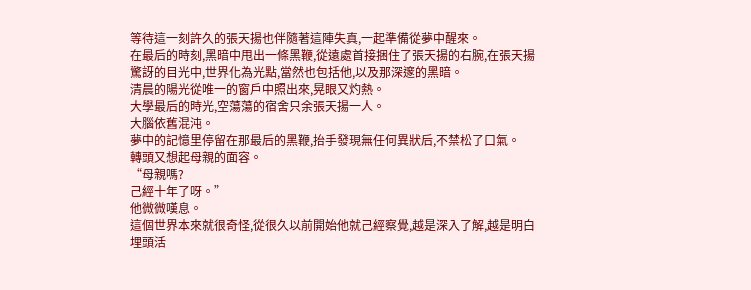等待這一刻許久的張天揚也伴隨著這陣失真,一起準備從夢中醒來。
在最后的時刻,黑暗中甩出一條黑鞭,從遠處首接捆住了張天揚的右腕,在張天揚驚訝的目光中,世界化為光點,當然也包括他,以及那深邃的黑暗。
清晨的陽光從唯一的窗戶中照出來,晃眼又灼熱。
大學最后的時光,空蕩蕩的宿舍只余張天揚一人。
大腦依舊混沌。
夢中的記憶里停留在那最后的黑鞭,抬手發現無任何異狀后,不禁松了口氣。
轉頭又想起母親的面容。
“母親嗎?
己經十年了呀。”
他微微嘆息。
這個世界本來就很奇怪,從很久以前開始他就己經察覺,越是深入了解,越是明白埋頭活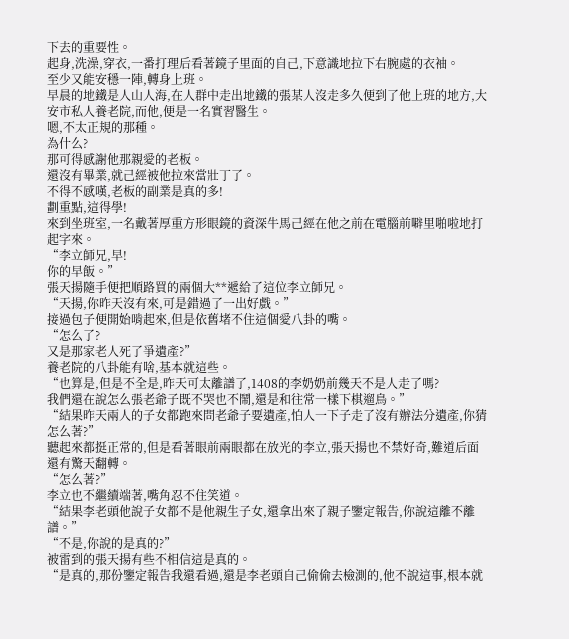下去的重要性。
起身,洗澡,穿衣,一番打理后看著鏡子里面的自己,下意識地拉下右腕處的衣袖。
至少又能安穩一陣,轉身上班。
早晨的地鐵是人山人海,在人群中走出地鐵的張某人沒走多久便到了他上班的地方,大安市私人養老院,而他,便是一名實習醫生。
嗯,不太正規的那種。
為什么?
那可得感謝他那親愛的老板。
還沒有畢業,就己經被他拉來當壯丁了。
不得不感嘆,老板的副業是真的多!
劃重點,這得學!
來到坐班室,一名戴著厚重方形眼鏡的資深牛馬己經在他之前在電腦前噼里啪啦地打起字來。
“李立師兄,早!
你的早飯。”
張天揚隨手便把順路買的兩個大**遞給了這位李立師兄。
“天揚,你昨天沒有來,可是錯過了一出好戲。”
接過包子便開始啃起來,但是依舊堵不住這個愛八卦的嘴。
“怎么了?
又是那家老人死了爭遺產?”
養老院的八卦能有啥,基本就這些。
“也算是,但是不全是,昨天可太離譜了,1408的李奶奶前幾天不是人走了嗎?
我們還在說怎么張老爺子既不哭也不鬧,還是和往常一樣下棋遛鳥。”
“結果昨天兩人的子女都跑來問老爺子要遺產,怕人一下子走了沒有辦法分遺產,你猜怎么著?”
聽起來都挺正常的,但是看著眼前兩眼都在放光的李立,張天揚也不禁好奇,難道后面還有驚天翻轉。
“怎么著?”
李立也不繼續端著,嘴角忍不住笑道。
“結果李老頭他說子女都不是他親生子女,還拿出來了親子鑒定報告,你說這離不離譜。”
“不是,你說的是真的?”
被雷到的張天揚有些不相信這是真的。
“是真的,那份鑒定報告我還看過,還是李老頭自己偷偷去檢測的,他不說這事,根本就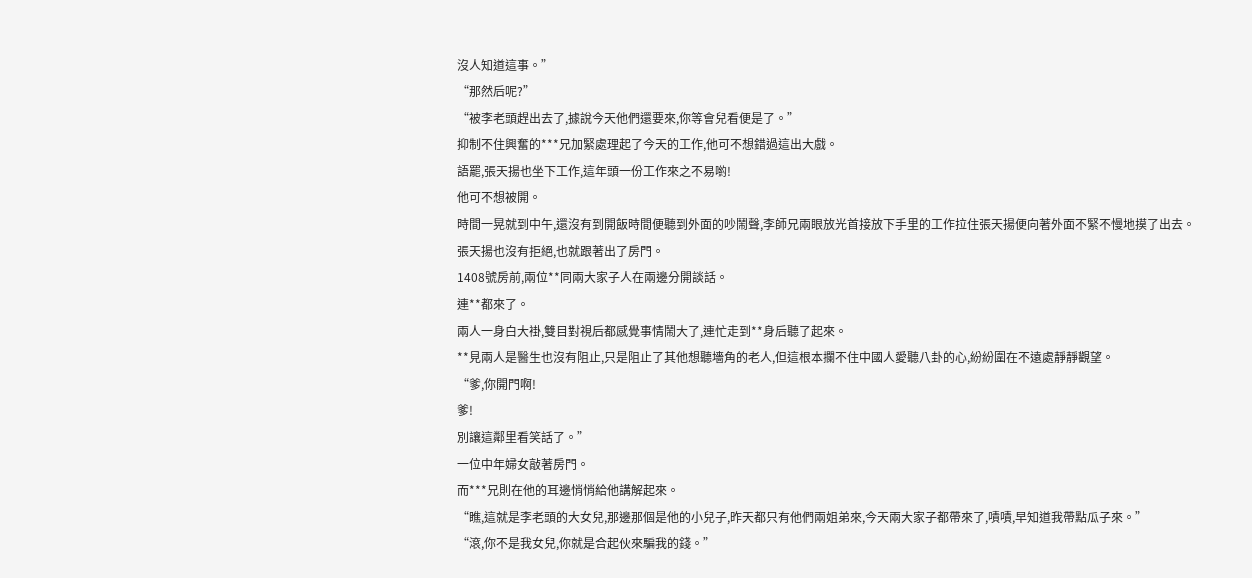沒人知道這事。”
“那然后呢?”
“被李老頭趕出去了,據說今天他們還要來,你等會兒看便是了。”
抑制不住興奮的***兄加緊處理起了今天的工作,他可不想錯過這出大戲。
語罷,張天揚也坐下工作,這年頭一份工作來之不易喲!
他可不想被開。
時間一晃就到中午,還沒有到開飯時間便聽到外面的吵鬧聲,李師兄兩眼放光首接放下手里的工作拉住張天揚便向著外面不緊不慢地摸了出去。
張天揚也沒有拒絕,也就跟著出了房門。
1408號房前,兩位**同兩大家子人在兩邊分開談話。
連**都來了。
兩人一身白大褂,雙目對視后都感覺事情鬧大了,連忙走到**身后聽了起來。
**見兩人是醫生也沒有阻止,只是阻止了其他想聽墻角的老人,但這根本攔不住中國人愛聽八卦的心,紛紛圍在不遠處靜靜觀望。
“爹,你開門啊!
爹!
別讓這鄰里看笑話了。”
一位中年婦女敲著房門。
而***兄則在他的耳邊悄悄給他講解起來。
“瞧,這就是李老頭的大女兒,那邊那個是他的小兒子,昨天都只有他們兩姐弟來,今天兩大家子都帶來了,嘖嘖,早知道我帶點瓜子來。”
“滾,你不是我女兒,你就是合起伙來騙我的錢。”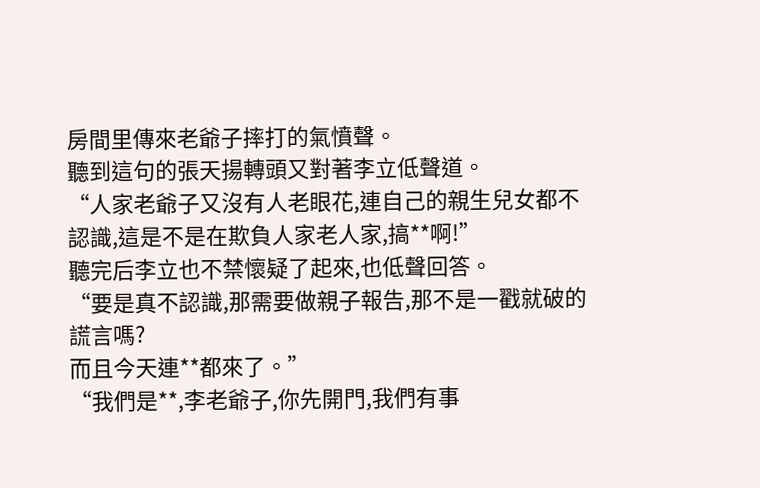房間里傳來老爺子摔打的氣憤聲。
聽到這句的張天揚轉頭又對著李立低聲道。
“人家老爺子又沒有人老眼花,連自己的親生兒女都不認識,這是不是在欺負人家老人家,搞**啊!”
聽完后李立也不禁懷疑了起來,也低聲回答。
“要是真不認識,那需要做親子報告,那不是一戳就破的謊言嗎?
而且今天連**都來了。”
“我們是**,李老爺子,你先開門,我們有事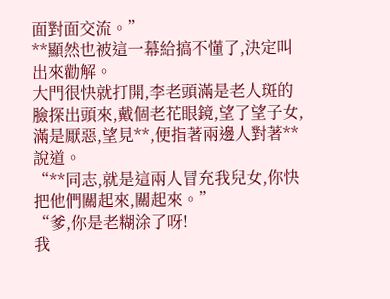面對面交流。”
**顯然也被這一幕給搞不懂了,決定叫出來勸解。
大門很快就打開,李老頭滿是老人斑的臉探出頭來,戴個老花眼鏡,望了望子女,滿是厭惡,望見**,便指著兩邊人對著**說道。
“**同志,就是這兩人冒充我兒女,你快把他們關起來,關起來。”
“爹,你是老糊涂了呀!
我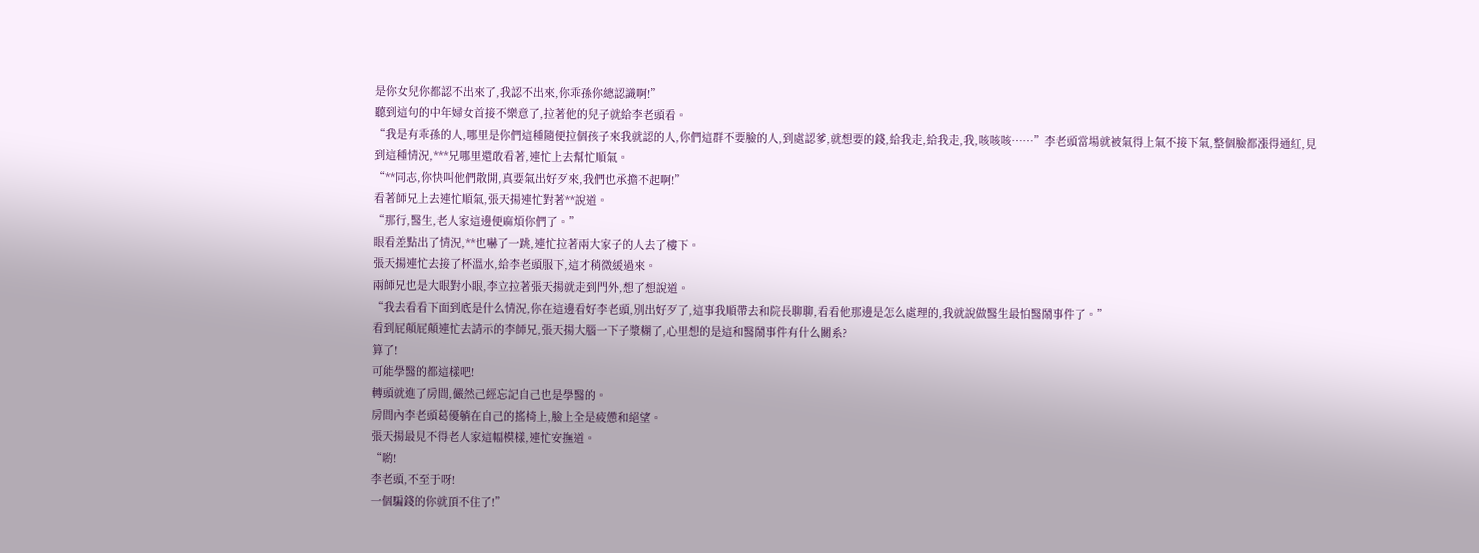是你女兒你都認不出來了,我認不出來,你乖孫你總認識啊!”
聽到這句的中年婦女首接不樂意了,拉著他的兒子就給李老頭看。
“我是有乖孫的人,哪里是你們這種隨便拉個孩子來我就認的人,你們這群不要臉的人,到處認爹,就想要的錢,給我走,給我走,我,咳咳咳……”李老頭當場就被氣得上氣不接下氣,整個臉都漲得通紅,見到這種情況,***兄哪里還敢看著,連忙上去幫忙順氣。
“**同志,你快叫他們散開,真要氣出好歹來,我們也承擔不起啊!”
看著師兄上去連忙順氣,張天揚連忙對著**說道。
“那行,醫生,老人家這邊便麻煩你們了。”
眼看差點出了情況,**也嚇了一跳,連忙拉著兩大家子的人去了樓下。
張天揚連忙去接了杯溫水,給李老頭服下,這才稍微緩過來。
兩師兄也是大眼對小眼,李立拉著張天揚就走到門外,想了想說道。
“我去看看下面到底是什么情況,你在這邊看好李老頭,別出好歹了,這事我順帶去和院長聊聊,看看他那邊是怎么處理的,我就說做醫生最怕醫鬧事件了。”
看到屁顛屁顛連忙去請示的李師兄,張天揚大腦一下子漿糊了,心里想的是這和醫鬧事件有什么關系?
算了!
可能學醫的都這樣吧!
轉頭就進了房間,儼然己經忘記自己也是學醫的。
房間內李老頭葛優躺在自己的搖椅上,臉上全是疲憊和絕望。
張天揚最見不得老人家這幅模樣,連忙安撫道。
“喲!
李老頭,不至于呀!
一個騙錢的你就頂不住了!”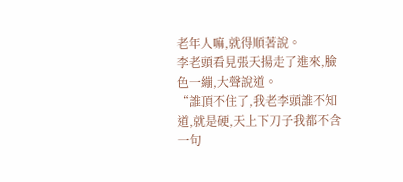老年人嘛,就得順著說。
李老頭看見張天揚走了進來,臉色一繃,大聲說道。
“誰頂不住了,我老李頭誰不知道,就是硬,天上下刀子我都不含一句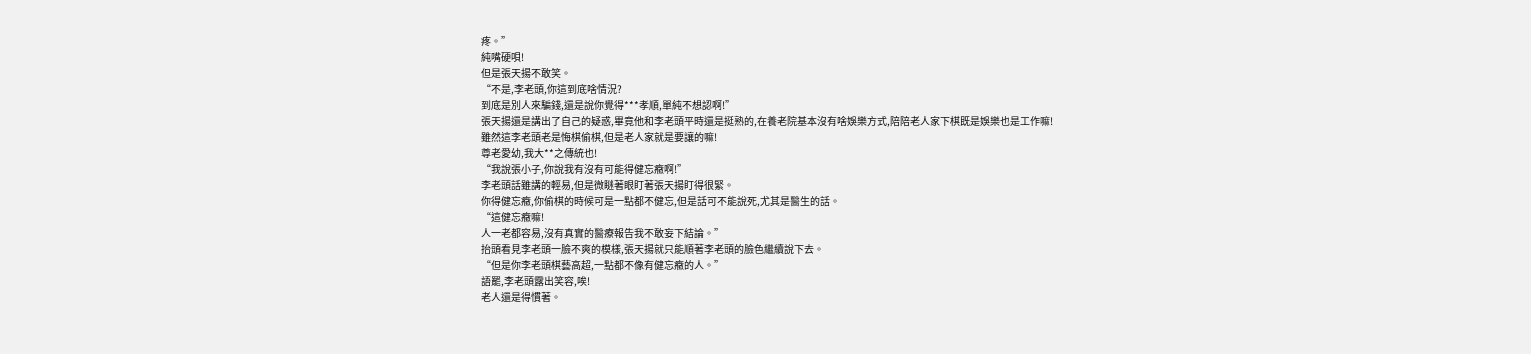疼。”
純嘴硬唄!
但是張天揚不敢笑。
“不是,李老頭,你這到底啥情況?
到底是別人來騙錢,還是說你覺得***孝順,單純不想認啊!”
張天揚還是講出了自己的疑惑,畢竟他和李老頭平時還是挺熟的,在養老院基本沒有啥娛樂方式,陪陪老人家下棋既是娛樂也是工作嘛!
雖然這李老頭老是悔棋偷棋,但是老人家就是要讓的嘛!
尊老愛幼,我大**之傳統也!
“我說張小子,你說我有沒有可能得健忘癥啊!”
李老頭話雖講的輕易,但是微瞇著眼盯著張天揚盯得很緊。
你得健忘癥,你偷棋的時候可是一點都不健忘,但是話可不能說死,尤其是醫生的話。
“這健忘癥嘛!
人一老都容易,沒有真實的醫療報告我不敢妄下結論。”
抬頭看見李老頭一臉不爽的模樣,張天揚就只能順著李老頭的臉色繼續說下去。
“但是你李老頭棋藝高超,一點都不像有健忘癥的人。”
語罷,李老頭露出笑容,唉!
老人還是得慣著。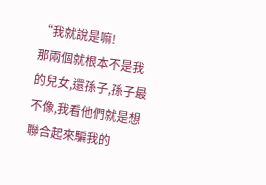“我就說是嘛!
那兩個就根本不是我的兒女,還孫子,孫子最不像,我看他們就是想聯合起來騙我的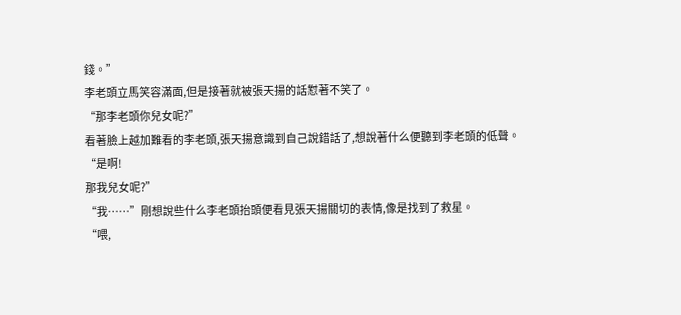錢。”
李老頭立馬笑容滿面,但是接著就被張天揚的話懟著不笑了。
“那李老頭你兒女呢?”
看著臉上越加難看的李老頭,張天揚意識到自己說錯話了,想說著什么便聽到李老頭的低聲。
“是啊!
那我兒女呢?”
“我……”剛想說些什么李老頭抬頭便看見張天揚關切的表情,像是找到了救星。
“喂,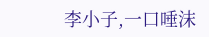李小子,一口唾沫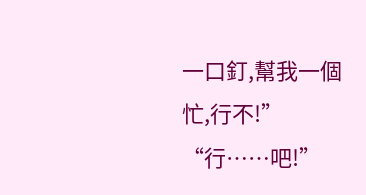一口釘,幫我一個忙,行不!”
“行……吧!”